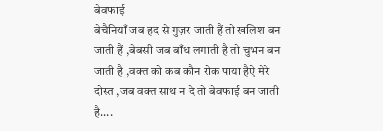बेवफाई
बेचैनियाँ जब हद से गुज़र जाती हैं तो खलिश बन जाती हैं ,बेबसी जब बाँध लगाती है तो चुभन बन जाती है ,वक्त को कब कौन रोक पाया हैऐ मेरे दोस्त ,जब वक्त साथ न दे तो बेवफाई बन जाती है....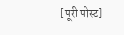[पूरी पोस्ट]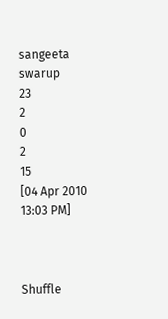sangeeta swarup
23
2
0
2
15
[04 Apr 2010 13:03 PM]



Shuffle